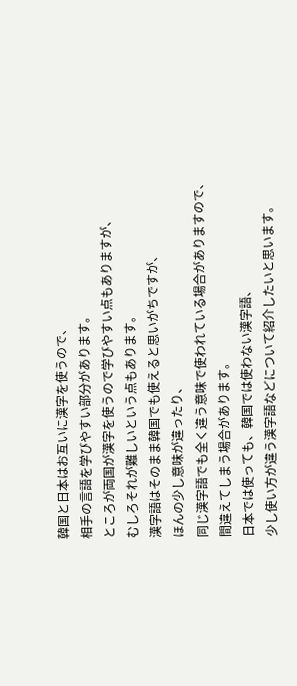韓国と日本はお互いに漢字を使うので、
相手の言語を学びやすい部分があります。
ところが両国が漢字を使うので学びやすい点もありますが、
むしろそれが難しいという点もあります。
漢字語はそのまま韓国でも使えると思いがちですが、
ほんの少し意味が違ったり、
同じ漢字語でも全く違う意味で使われている場合がありますので、
間違えてしまう場合があります。
日本では使っても、韓国では使わない漢字語、
少し使い方が違う漢字語などについて紹介したいと思います。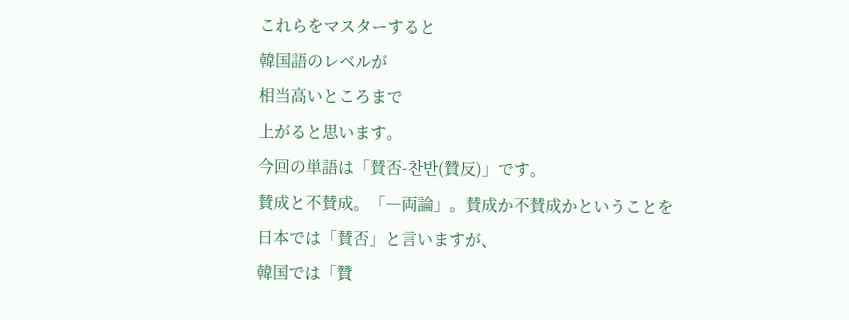これらをマスターすると
韓国語のレベルが
相当高いところまで
上がると思います。
今回の単語は「賛否-찬반(贊反)」です。
賛成と不賛成。「―両論」。賛成か不賛成かということを
日本では「賛否」と言いますが、
韓国では「贊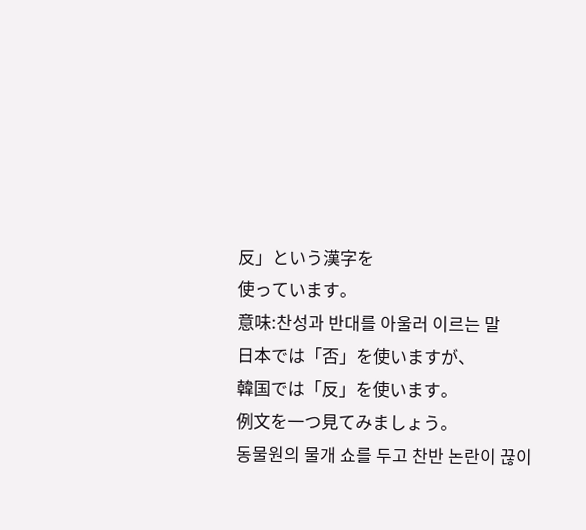反」という漢字を
使っています。
意味:찬성과 반대를 아울러 이르는 말
日本では「否」を使いますが、
韓国では「反」を使います。
例文を一つ見てみましょう。
동물원의 물개 쇼를 두고 찬반 논란이 끊이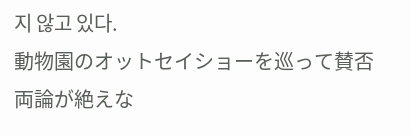지 않고 있다.
動物園のオットセイショーを巡って賛否両論が絶えな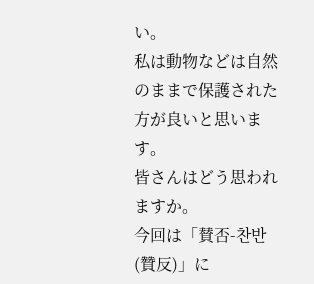い。
私は動物などは自然のままで保護された方が良いと思います。
皆さんはどう思われますか。
今回は「賛否-찬반(贊反)」に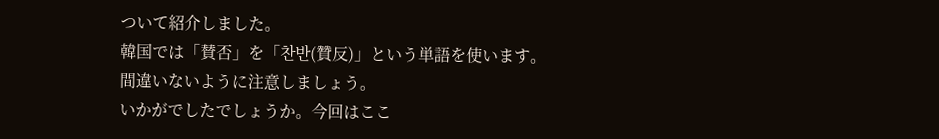ついて紹介しました。
韓国では「賛否」を「찬반(贊反)」という単語を使います。
間違いないように注意しましょう。
いかがでしたでしょうか。今回はここ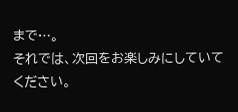まで…。
それでは、次回をお楽しみにしていてください。